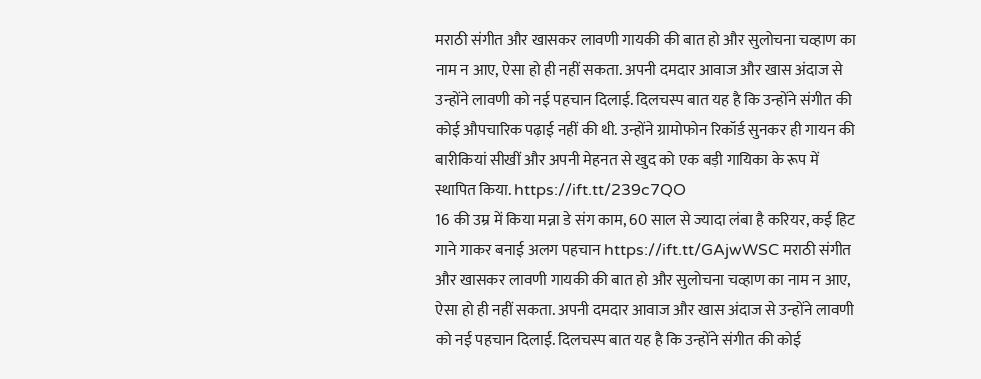मराठी संगीत और खासकर लावणी गायकी की बात हो और सुलोचना चव्हाण का नाम न आए, ऐसा हो ही नहीं सकता. अपनी दमदार आवाज और खास अंदाज से उन्होंने लावणी को नई पहचान दिलाई. दिलचस्प बात यह है कि उन्होंने संगीत की कोई औपचारिक पढ़ाई नहीं की थी. उन्होंने ग्रामोफोन रिकॉर्ड सुनकर ही गायन की बारीकियां सीखीं और अपनी मेहनत से खुद को एक बड़ी गायिका के रूप में स्थापित किया. https://ift.tt/239c7QO
16 की उम्र में किया मन्ना डे संग काम, 60 साल से ज्यादा लंबा है करियर, कई हिट गाने गाकर बनाई अलग पहचान https://ift.tt/GAjwWSC मराठी संगीत और खासकर लावणी गायकी की बात हो और सुलोचना चव्हाण का नाम न आए, ऐसा हो ही नहीं सकता. अपनी दमदार आवाज और खास अंदाज से उन्होंने लावणी को नई पहचान दिलाई. दिलचस्प बात यह है कि उन्होंने संगीत की कोई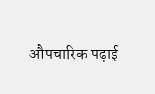औपचारिक पढ़ाई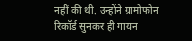नहीं की थी. उन्होंने ग्रामोफोन रिकॉर्ड सुनकर ही गायन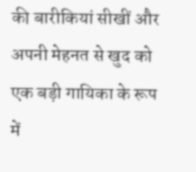की बारीकियां सीखीं और अपनी मेहनत से खुद को एक बड़ी गायिका के रूप में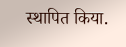स्थापित किया.